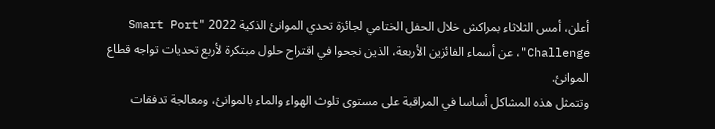أعلن، أمس الثلاثاء بمراكش خلال الحفل الختامي لجائزة تحدي الموانئ الذكية 2022 "Smart Port Challenge"، عن أسماء الفائزين الأربعة، الذين نجحوا في اقتراح حلول مبتكرة لأربع تحديات تواجه قطاع الموانئ.
وتتمثل هذه المشاكل أساسا في المراقبة على مستوى تلوث الهواء والماء بالموانئ، ومعالجة تدفقات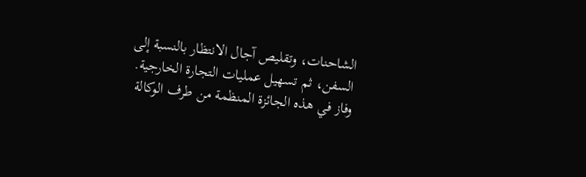الشاحنات، وتقليص آجال الانتظار بالنسبة إلى السفن، ثم تسهيل عمليات التجارة الخارجية.
وفاز في هذه الجائزة المنظمة من طرف الوكالة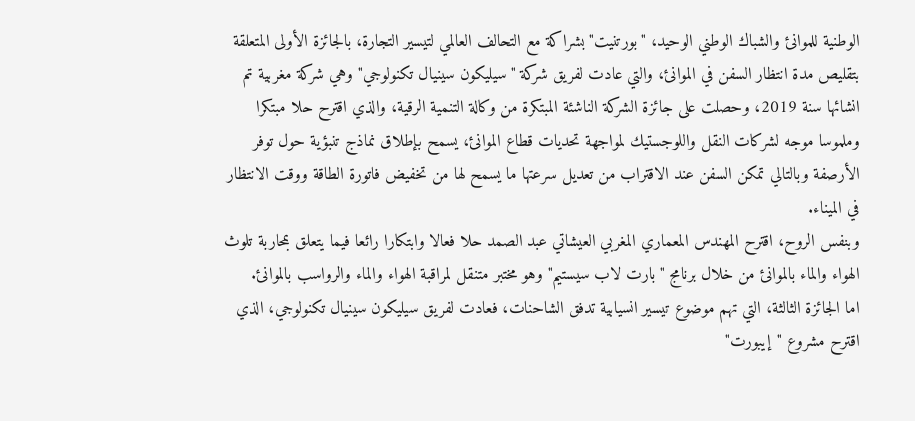الوطنية للموانئ والشباك الوطني الوحيد، "بورتنيت" بشراكة مع التحالف العالمي لتيسير التجارة، بالجائزة الأولى المتعلقة بتقليص مدة انتظار السفن في الموانئ، والتي عادت لفريق شركة "سيليكون سينيال تكنولوجي" وهي شركة مغربية تم انشائها سنة 2019، وحصلت على جائزة الشركة الناشئة المبتكرة من وكالة التنمية الرقية، والذي اقترح حلا مبتكرا وملموسا موجه لشركات النقل واللوجستيك لمواجهة تحديات قطاع الموانئ، يسمح بإطلاق نماذج تنبؤية حول توفر الأرصفة وبالتالي تمكن السفن عند الاقتراب من تعديل سرعتها ما يسمح لها من تخفيض فاتورة الطاقة ووقت الانتظار في الميناء.
وبنفس الروح، اقترح المهندس المعماري المغربي العيشاتي عبد الصمد حلا فعالا وابتكارا رائعا فيما يتعلق بمحاربة تلوث الهواء والماء بالموانئ من خلال برنامج "بارت لاب سيستيم" وهو مختبر متنقل لمراقبة الهواء والماء والرواسب بالموانئ.
اما الجائزة الثالثة، التي تهم موضوع تيسير انسيابية تدفق الشاحنات، فعادت لفريق سيليكون سينيال تكنولوجي، الذي اقترح مشروع "إيبورت"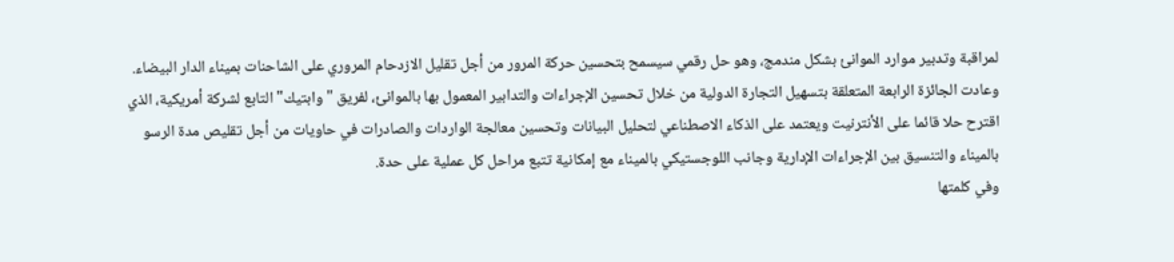لمراقبة وتدبير موارد الموانئ بشكل مندمج، وهو حل رقمي سيسمح بتحسين حركة المرور من أجل تقليل الازدحام المروري على الشاحنات بميناء الدار البيضاء.
وعادت الجائزة الرابعة المتعلقة بتسهيل التجارة الدولية من خلال تحسين الإجراءات والتدابير المعمول بها بالموانئ، لفريق " وابتيك" التابع لشركة أمريكية، الذي اقترح حلا قائما على الأنترنيت ويعتمد على الذكاء الاصطناعي لتحليل البيانات وتحسين معالجة الواردات والصادرات في حاويات من أجل تقليص مدة الرسو بالميناء والتنسيق بين الإجراءات الإدارية وجانب اللوجستيكي بالميناء مع إمكانية تتبع مراحل كل عملية على حدة.
وفي كلمتها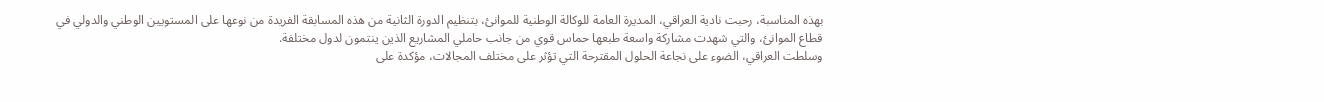بهذه المناسبة، رحبت نادية العراقي، المديرة العامة للوكالة الوطنية للموانئ، بتنظيم الدورة الثانية من هذه المسابقة الفريدة من نوعها على المستويين الوطني والدولي في قطاع الموانئ، والتي شهدت مشاركة واسعة طبعها حماس قوي من جانب حاملي المشاريع الذين ينتمون لدول مختلفة.
وسلطت العراقي، الضوء على نجاعة الحلول المقترحة التي تؤثر على مختلف المجالات، مؤكدة على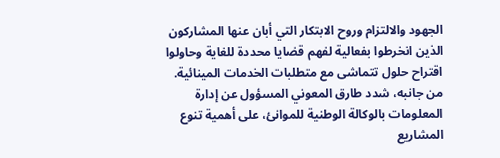الجهود والالتزام وروح الابتكار التي أبان عنها المشاركون الذين انخرطوا بفعالية لفهم قضايا محددة للغاية وحاولوا اقتراح حلول تتماشى مع متطلبات الخدمات المينائية.
من جانبه، شدد طارق المعوني المسؤول عن إدارة المعلومات بالوكالة الوطنية للموانئ، على أهمية تنوع المشاريع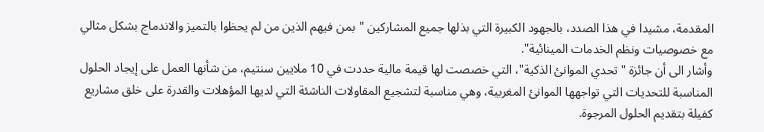المقدمة، مشيدا في هذا الصدد، بالجهود الكبيرة التي بذلها جميع المشاركين "بمن فيهم الذين من لم يحظوا بالتميز والاندماج بشكل مثالي مع خصوصيات ونظم الخدمات المينائية".
وأشار الى أن جائزة "تحدي الموانئ الذكية"، التي خصصت لها قيمة مالية حددت في 10 ملايين سنتيم، من شأنها العمل على إيجاد الحلول المناسبة للتحديات التي تواجهها الموانئ المغربية، وهي مناسبة لتشجيع المقاولات الناشئة التي لديها المؤهلات والقدرة على خلق مشاريع كفيلة بتقديم الحلول المرجوة.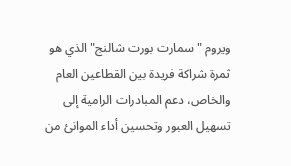ويروم "سمارت بورت شالنج" الذي هو ثمرة شراكة فريدة بين القطاعين العام والخاص، دعم المبادرات الرامية إلى تسهيل العبور وتحسين أداء الموانئ من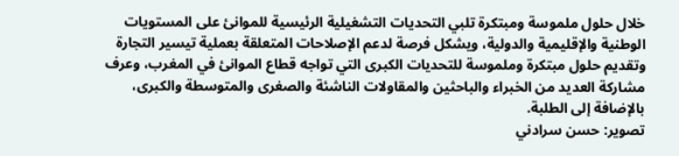خلال حلول ملموسة ومبتكرة تلبي التحديات التشغيلية الرئيسية للموانئ على المستويات الوطنية والإقليمية والدولية، ويشكل فرصة لدعم الإصلاحات المتعلقة بعملية تيسير التجارة وتقديم حلول مبتكرة وملموسة للتحديات الكبرى التي تواجه قطاع الموانئ في المغرب، وعرف مشاركة العديد من الخبراء والباحثين والمقاولات الناشئة والصغرى والمتوسطة والكبرى، بالإضافة إلى الطلبة.
تصوير: حسن سرادني